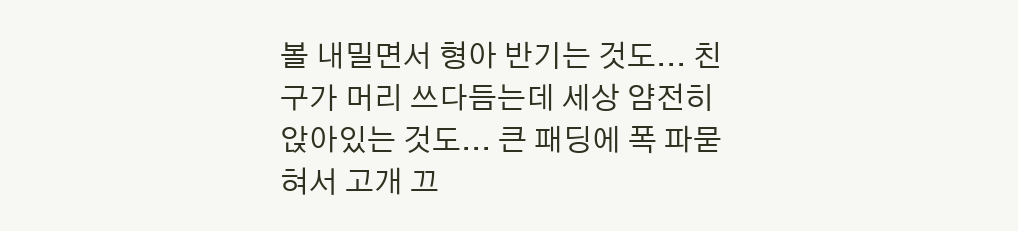볼 내밀면서 형아 반기는 것도... 친구가 머리 쓰다듬는데 세상 얌전히 앉아있는 것도... 큰 패딩에 폭 파묻혀서 고개 끄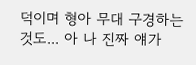덕이며 형아 무대 구경하는 것도... 아 나 진짜 얘가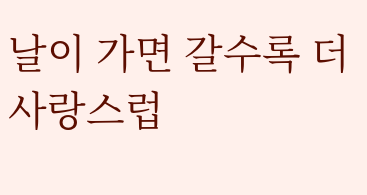날이 가면 갈수록 더 사랑스럽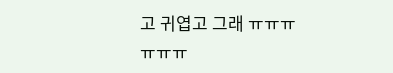고 귀엽고 그래 ㅠㅠㅠㅠㅠㅠ